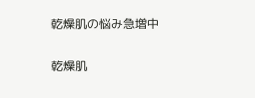乾燥肌の悩み急増中

乾燥肌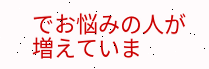でお悩みの人が増えていま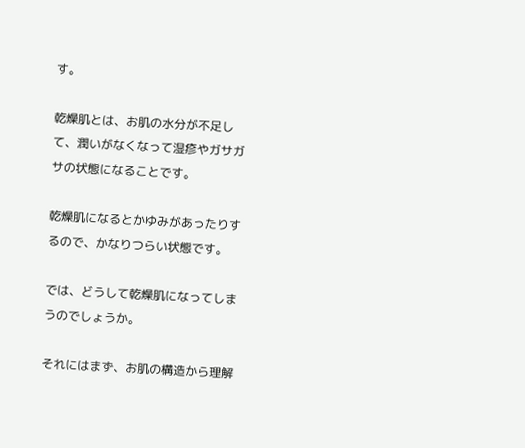す。

乾燥肌とは、お肌の水分が不足して、潤いがなくなって湿疹やガサガサの状態になることです。

乾燥肌になるとかゆみがあったりするので、かなりつらい状態です。

では、どうして乾燥肌になってしまうのでしょうか。

それにはまず、お肌の構造から理解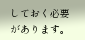しておく必要があります。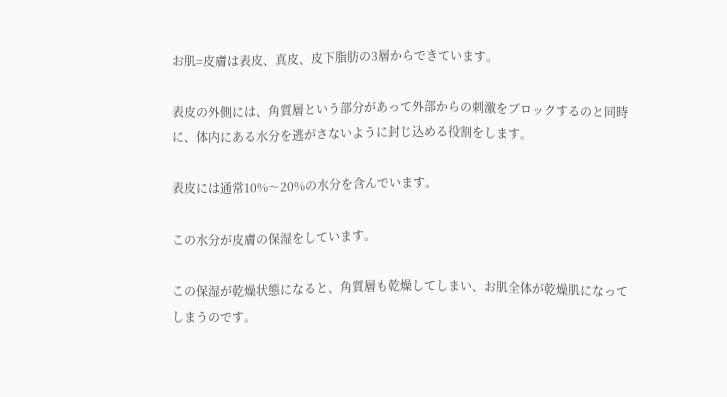お肌=皮膚は表皮、真皮、皮下脂肪の3層からできています。

表皮の外側には、角質層という部分があって外部からの刺激をブロックするのと同時に、体内にある水分を逃がさないように封じ込める役割をします。

表皮には通常10%〜20%の水分を含んでいます。

この水分が皮膚の保湿をしています。

この保湿が乾燥状態になると、角質層も乾燥してしまい、お肌全体が乾燥肌になってしまうのです。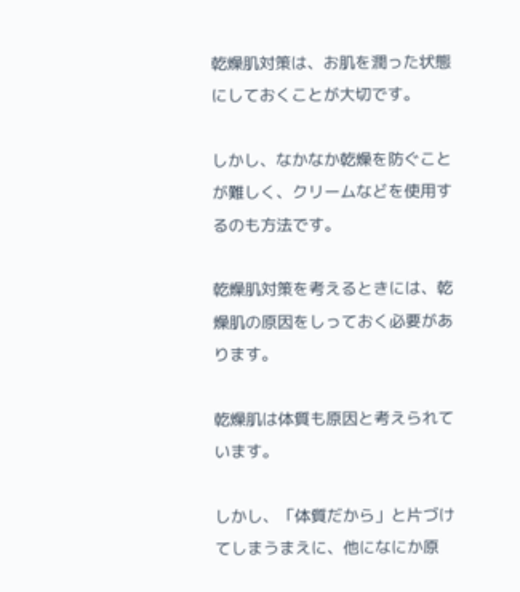乾燥肌対策は、お肌を潤った状態にしておくことが大切です。

しかし、なかなか乾燥を防ぐことが難しく、クリームなどを使用するのも方法です。

乾燥肌対策を考えるときには、乾燥肌の原因をしっておく必要があります。

乾燥肌は体質も原因と考えられています。

しかし、「体質だから」と片づけてしまうまえに、他になにか原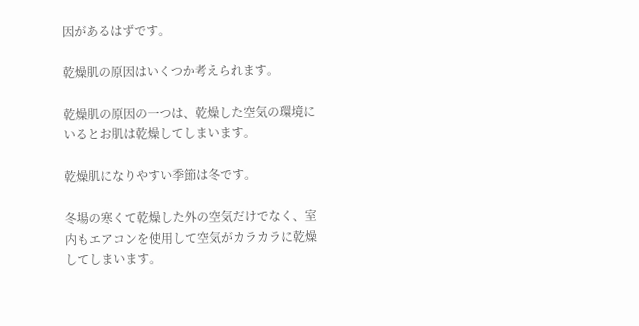因があるはずです。

乾燥肌の原因はいくつか考えられます。

乾燥肌の原因の一つは、乾燥した空気の環境にいるとお肌は乾燥してしまいます。

乾燥肌になりやすい季節は冬です。

冬場の寒くて乾燥した外の空気だけでなく、室内もエアコンを使用して空気がカラカラに乾燥してしまいます。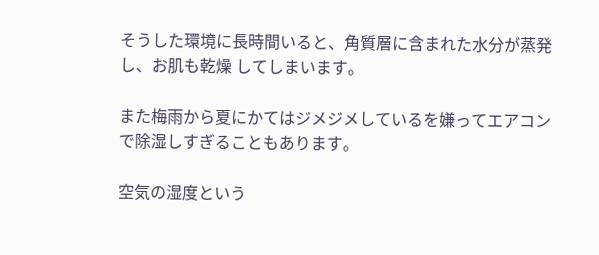そうした環境に長時間いると、角質層に含まれた水分が蒸発し、お肌も乾燥 してしまいます。

また梅雨から夏にかてはジメジメしているを嫌ってエアコンで除湿しすぎることもあります。

空気の湿度という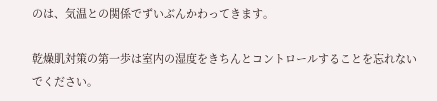のは、気温との関係でずいぶんかわってきます。

乾燥肌対策の第一歩は室内の湿度をきちんとコントロールすることを忘れないでください。